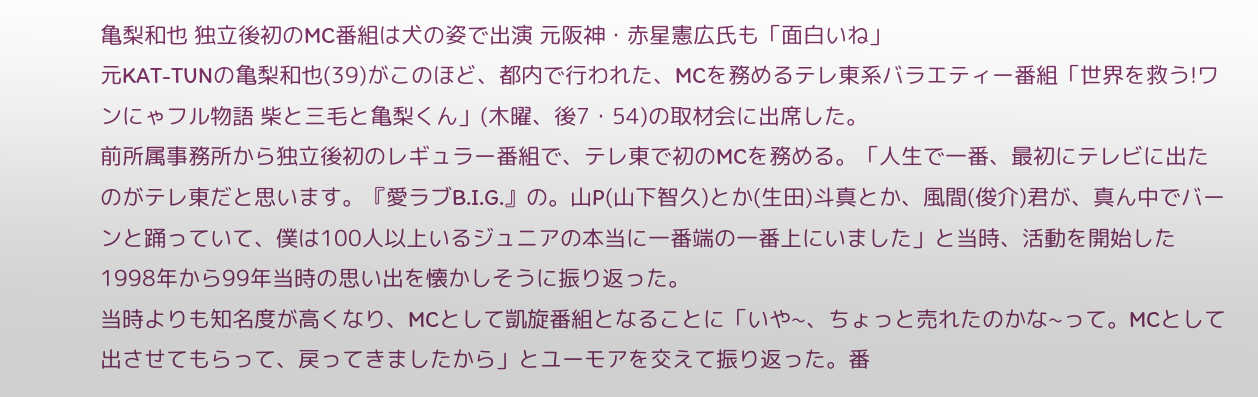亀梨和也 独立後初のMC番組は犬の姿で出演 元阪神・赤星憲広氏も「面白いね」
元KAT-TUNの亀梨和也(39)がこのほど、都内で行われた、MCを務めるテレ東系バラエティー番組「世界を救う!ワンにゃフル物語 柴と三毛と亀梨くん」(木曜、後7・54)の取材会に出席した。
前所属事務所から独立後初のレギュラー番組で、テレ東で初のMCを務める。「人生で一番、最初にテレビに出たのがテレ東だと思います。『愛ラブB.I.G.』の。山P(山下智久)とか(生田)斗真とか、風間(俊介)君が、真ん中でバーンと踊っていて、僕は100人以上いるジュニアの本当に一番端の一番上にいました」と当時、活動を開始した1998年から99年当時の思い出を懐かしそうに振り返った。
当時よりも知名度が高くなり、MCとして凱旋番組となることに「いや~、ちょっと売れたのかな~って。MCとして出させてもらって、戻ってきましたから」とユーモアを交えて振り返った。番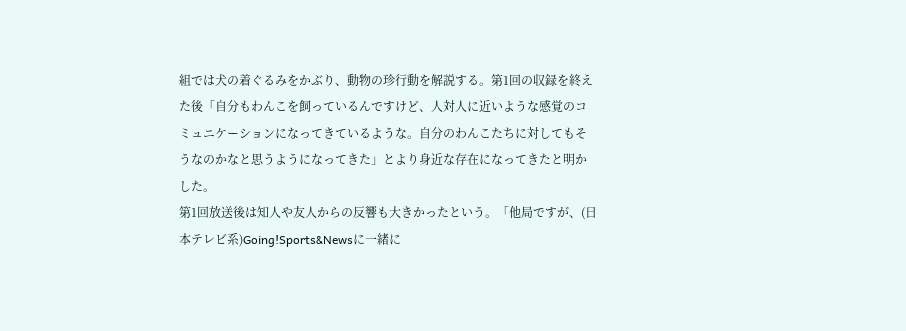組では犬の着ぐるみをかぶり、動物の珍行動を解説する。第1回の収録を終えた後「自分もわんこを飼っているんですけど、人対人に近いような感覚のコミュニケーションになってきているような。自分のわんこたちに対してもそうなのかなと思うようになってきた」とより身近な存在になってきたと明かした。
第1回放送後は知人や友人からの反響も大きかったという。「他局ですが、(日本テレビ系)Going!Sports&Newsに一緒に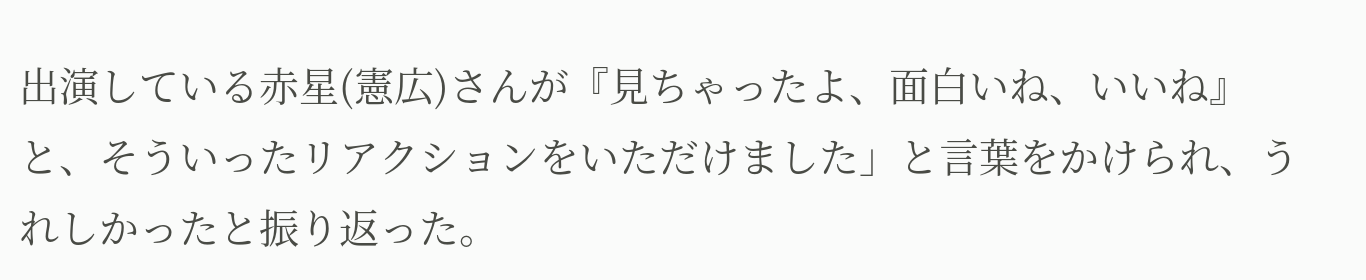出演している赤星(憲広)さんが『見ちゃったよ、面白いね、いいね』と、そういったリアクションをいただけました」と言葉をかけられ、うれしかったと振り返った。